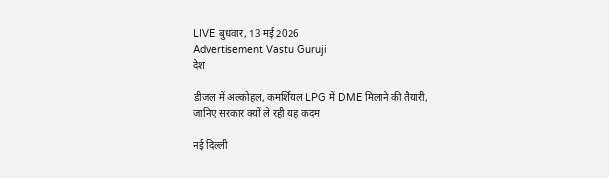LIVE बुधवार, 13 मई 2026
Advertisement Vastu Guruji
देश

डीजल में अल्कोहल, कमर्शियल LPG में DME मिलाने की तैयारी, जानिए सरकार क्यों ले रही यह कदम

नई दिल्ली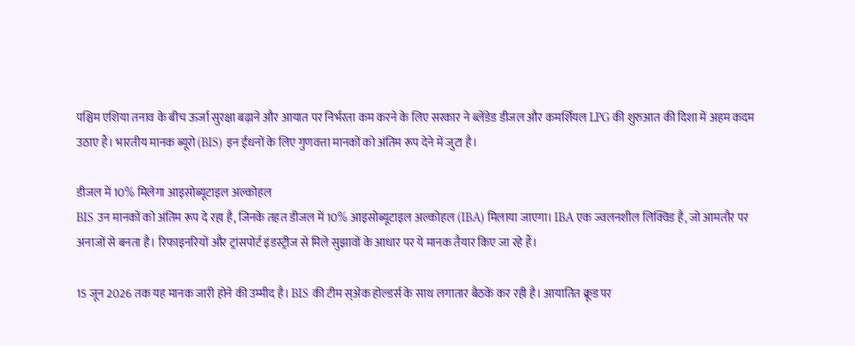पश्चिम एशिया तनाव के बीच ऊर्जा सुरक्षा बढ़ाने और आयात पर निर्भरता कम करने के लिए सरकार ने ब्लेंडेड डीजल और कमर्शियल LPG की शुरुआत की दिशा में अहम कदम उठाए हैं। भारतीय मानक ब्यूरो (BIS) इन ईंधनों के लिए गुणवत्ता मानकों को अंतिम रूप देने में जुटा है।

डीजल में 10% मिलेगा आइसोब्यूटाइल अल्कोहल
BIS उन मानकों को अंतिम रूप दे रहा है, जिनके तहत डीजल में 10% आइसोब्यूटाइल अल्कोहल (IBA) मिलाया जाएगा। IBA एक ज्वलनशील लिक्विड है, जो आमतौर पर अनाजों से बनता है। रिफाइनरियों और ट्रांसपोर्ट इंडस्ट्रीज से मिले सुझावों के आधार पर ये मानक तैयार किए जा रहे हैं।

15 जून 2026 तक यह मानक जारी होने की उम्मीद है। BIS की टीम स्अेक होल्डर्स के साथ लगातार बैठकें कर रही है। आयातित क्रूड पर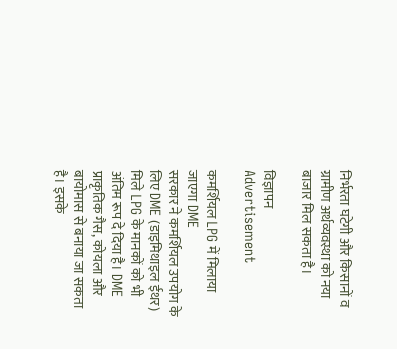निर्भरता घटेगी और किसानों व ग्रामीण अर्थव्यवस्था को नया बाजार मिल सकता है।

विज्ञापन
Advertisement

कमर्शियल LPG में मिलाया जाएगा DME
सरकार ने कमर्शियल उपयोग के लिए DME (डाइमिथाइल ईथर) मिले LPG के मानकों को भी अंतिम रूप दे दिया है। DME प्राकृतिक गैस, कोयला और बायोमास से बनाया जा सकता है। इसके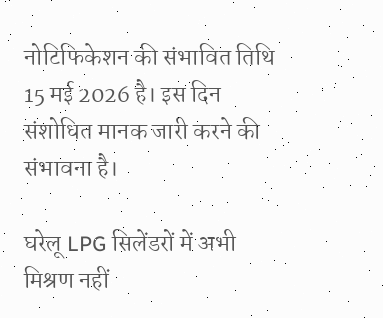नोटिफिकेशन की संभावित तिथि 15 मई 2026 है। इस दिन संशोधित मानक जारी करने की संभावना है।

घरेलू LPG सिलेंडरों में अभी मिश्रण नहीं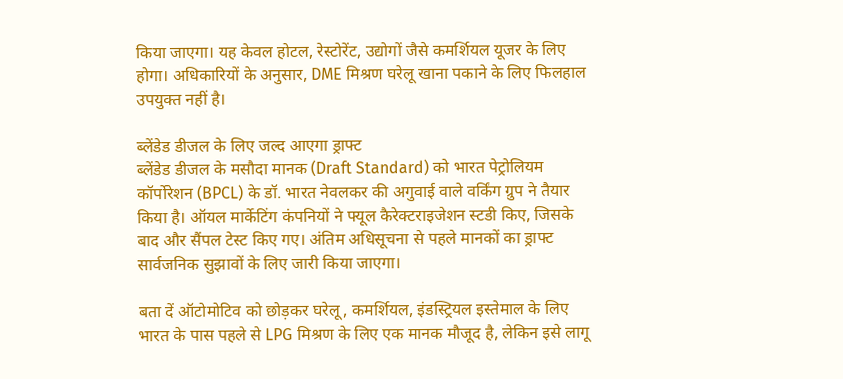किया जाएगा। यह केवल होटल, रेस्टोरेंट, उद्योगों जैसे कमर्शियल यूजर के लिए होगा। अधिकारियों के अनुसार, DME मिश्रण घरेलू खाना पकाने के लिए फिलहाल उपयुक्त नहीं है।

ब्लेंडेड डीजल के लिए जल्द आएगा ड्राफ्ट
ब्लेंडेड डीजल के मसौदा मानक (Draft Standard) को भारत पेट्रोलियम कॉर्पोरेशन (BPCL) के डॉ. भारत नेवलकर की अगुवाई वाले वर्किंग ग्रुप ने तैयार किया है। ऑयल मार्केटिंग कंपनियों ने फ्यूल कैरेक्टराइजेशन स्टडी किए, जिसके बाद और सैंपल टेस्ट किए गए। अंतिम अधिसूचना से पहले मानकों का ड्राफ्ट सार्वजनिक सुझावों के लिए जारी किया जाएगा।

बता दें ऑटोमोटिव को छोड़कर घरेलू, कमर्शियल, इंडस्ट्रियल इस्तेमाल के लिए भारत के पास पहले से LPG मिश्रण के लिए एक मानक मौजूद है, लेकिन इसे लागू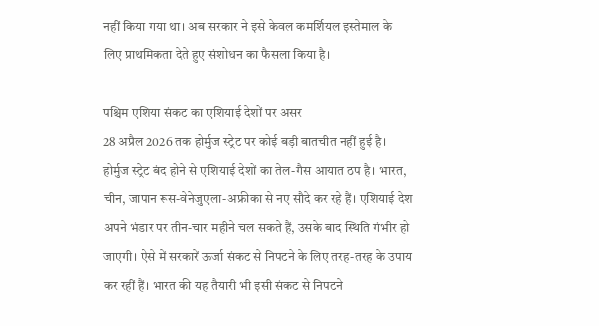नहीं किया गया था। अब सरकार ने इसे केवल कमर्शियल इस्तेमाल के लिए प्राथमिकता देते हुए संशोधन का फैसला किया है।

पश्चिम एशिया संकट का एशियाई देशों पर असर
28 अप्रैल 2026 तक होर्मुज स्ट्रेट पर कोई बड़ी बातचीत नहीं हुई है। होर्मुज स्ट्रेट बंद होने से एशियाई देशों का तेल-गैस आयात ठप है। भारत, चीन, जापान रूस-वेनेजुएला-अफ्रीका से नए सौदे कर रहे हैं। एशियाई देश अपने भंडार पर तीन-चार महीने चल सकते हैं, उसके बाद स्थिति गंभीर हो जाएगी। ऐसे में सरकारें ऊर्जा संकट से निपटने के लिए तरह-तरह के उपाय कर रहीं हैं। भारत की यह तैयारी भी इसी संकट से निपटने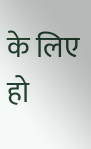के लिए हो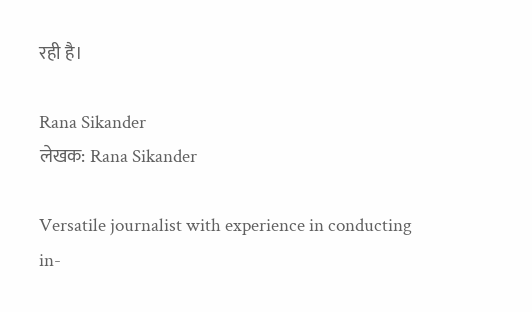रही है।

Rana Sikander
लेखक: Rana Sikander

Versatile journalist with experience in conducting in-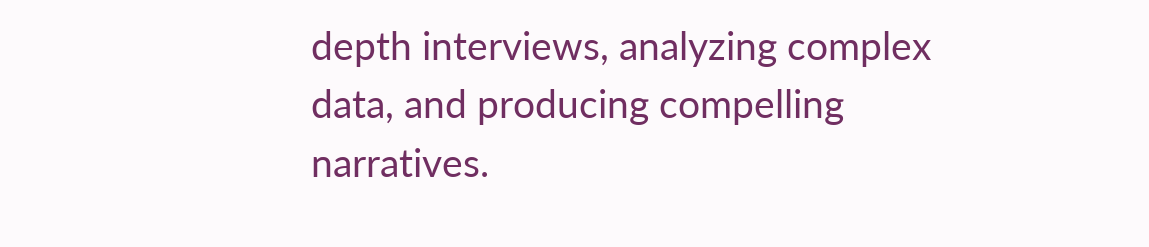depth interviews, analyzing complex data, and producing compelling narratives.